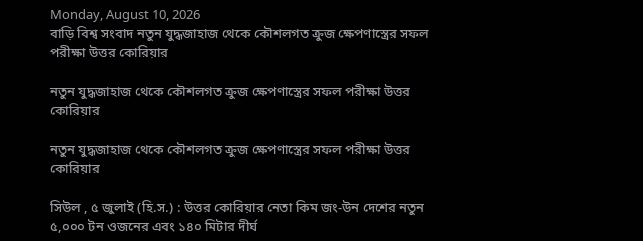Monday, August 10, 2026
বাড়ি বিশ্ব সংবাদ নতুন যুদ্ধজাহাজ থেকে কৌশলগত ক্রুজ ক্ষেপণাস্ত্রের সফল পরীক্ষা উত্তর কোরিয়ার

নতুন যুদ্ধজাহাজ থেকে কৌশলগত ক্রুজ ক্ষেপণাস্ত্রের সফল পরীক্ষা উত্তর কোরিয়ার

নতুন যুদ্ধজাহাজ থেকে কৌশলগত ক্রুজ ক্ষেপণাস্ত্রের সফল পরীক্ষা উত্তর কোরিয়ার

সিউল , ৫ জুলাই (হি.স.) : উত্তর কোরিয়ার নেতা কিম জং-উন দেশের নতুন ৫,০০০ টন ওজনের এবং ১৪০ মিটার দীর্ঘ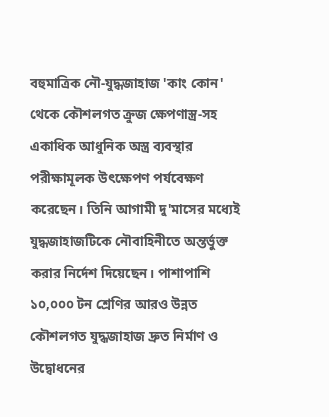বহুমাত্রিক নৌ-যুদ্ধজাহাজ 'কাং কোন' থেকে কৌশলগত ক্রুজ ক্ষেপণাস্ত্র-সহ একাধিক আধুনিক অস্ত্র ব্যবস্থার পরীক্ষামূলক উৎক্ষেপণ পর্যবেক্ষণ করেছেন। তিনি আগামী দু'মাসের মধ্যেই যুদ্ধজাহাজটিকে নৌবাহিনীতে অন্তর্ভুক্ত করার নির্দেশ দিয়েছেন। পাশাপাশি ১০,০০০ টন শ্রেণির আরও উন্নত কৌশলগত যুদ্ধজাহাজ দ্রুত নির্মাণ ও উদ্বোধনের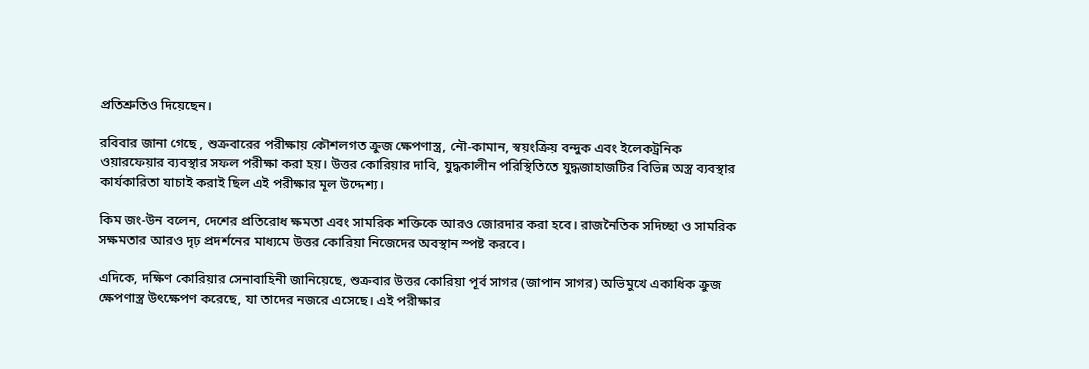প্রতিশ্রুতিও দিয়েছেন।

রবিবার জানা গেছে , শুক্রবারের পরীক্ষায় কৌশলগত ক্রুজ ক্ষেপণাস্ত্র, নৌ-কামান, স্বয়ংক্রিয় বন্দুক এবং ইলেকট্রনিক ওয়ারফেয়ার ব্যবস্থার সফল পরীক্ষা করা হয়। উত্তর কোরিয়ার দাবি, যুদ্ধকালীন পরিস্থিতিতে যুদ্ধজাহাজটির বিভিন্ন অস্ত্র ব্যবস্থার কার্যকারিতা যাচাই করাই ছিল এই পরীক্ষার মূল উদ্দেশ্য।

কিম জং-উন বলেন, দেশের প্রতিরোধ ক্ষমতা এবং সামরিক শক্তিকে আরও জোরদার করা হবে। রাজনৈতিক সদিচ্ছা ও সামরিক সক্ষমতার আরও দৃঢ় প্রদর্শনের মাধ্যমে উত্তর কোরিয়া নিজেদের অবস্থান স্পষ্ট করবে।

এদিকে, দক্ষিণ কোরিয়ার সেনাবাহিনী জানিয়েছে, শুক্রবার উত্তর কোরিয়া পূর্ব সাগর (জাপান সাগর) অভিমুখে একাধিক ক্রুজ ক্ষেপণাস্ত্র উৎক্ষেপণ করেছে, যা তাদের নজরে এসেছে। এই পরীক্ষার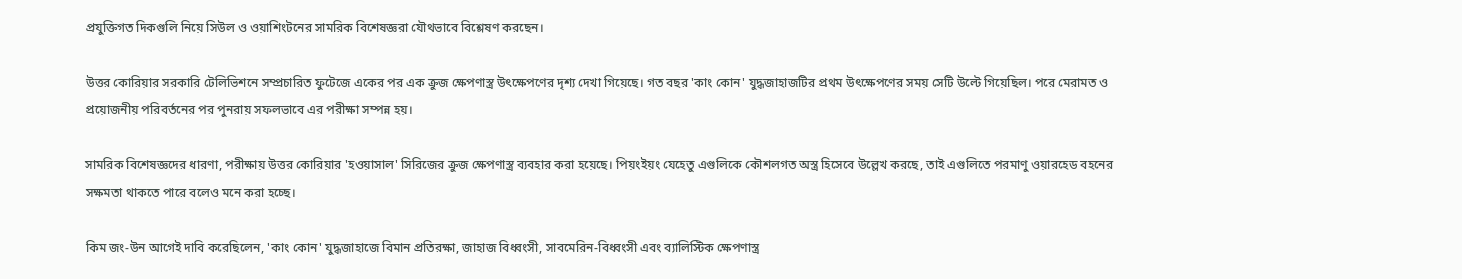প্রযুক্তিগত দিকগুলি নিয়ে সিউল ও ওয়াশিংটনের সামরিক বিশেষজ্ঞরা যৌথভাবে বিশ্লেষণ করছেন।

উত্তর কোরিয়ার সরকারি টেলিভিশনে সম্প্রচারিত ফুটেজে একের পর এক ক্রুজ ক্ষেপণাস্ত্র উৎক্ষেপণের দৃশ্য দেখা গিয়েছে। গত বছর 'কাং কোন' যুদ্ধজাহাজটির প্রথম উৎক্ষেপণের সময় সেটি উল্টে গিয়েছিল। পরে মেরামত ও প্রয়োজনীয় পরিবর্তনের পর পুনরায় সফলভাবে এর পরীক্ষা সম্পন্ন হয়।

সামরিক বিশেষজ্ঞদের ধারণা, পরীক্ষায় উত্তর কোরিয়ার 'হওয়াসাল' সিরিজের ক্রুজ ক্ষেপণাস্ত্র ব্যবহার করা হয়েছে। পিয়ংইয়ং যেহেতু এগুলিকে কৌশলগত অস্ত্র হিসেবে উল্লেখ করছে, তাই এগুলিতে পরমাণু ওয়ারহেড বহনের সক্ষমতা থাকতে পারে বলেও মনে করা হচ্ছে।

কিম জং-উন আগেই দাবি করেছিলেন, 'কাং কোন' যুদ্ধজাহাজে বিমান প্রতিরক্ষা, জাহাজ বিধ্বংসী, সাবমেরিন-বিধ্বংসী এবং ব্যালিস্টিক ক্ষেপণাস্ত্র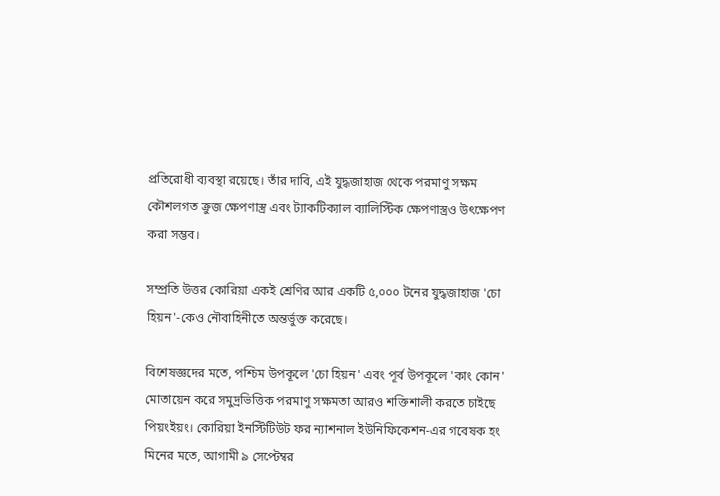প্রতিরোধী ব্যবস্থা রয়েছে। তাঁর দাবি, এই যুদ্ধজাহাজ থেকে পরমাণু সক্ষম কৌশলগত ক্রুজ ক্ষেপণাস্ত্র এবং ট্যাকটিক্যাল ব্যালিস্টিক ক্ষেপণাস্ত্রও উৎক্ষেপণ করা সম্ভব।

সম্প্রতি উত্তর কোরিয়া একই শ্রেণির আর একটি ৫,০০০ টনের যুদ্ধজাহাজ 'চো হিয়ন'-কেও নৌবাহিনীতে অন্তর্ভুক্ত করেছে।

বিশেষজ্ঞদের মতে, পশ্চিম উপকূলে 'চো হিয়ন' এবং পূর্ব উপকূলে 'কাং কোন' মোতায়েন করে সমুদ্রভিত্তিক পরমাণু সক্ষমতা আরও শক্তিশালী করতে চাইছে পিয়ংইয়ং। কোরিয়া ইনস্টিটিউট ফর ন্যাশনাল ইউনিফিকেশন-এর গবেষক হং মিনের মতে, আগামী ৯ সেপ্টেম্বর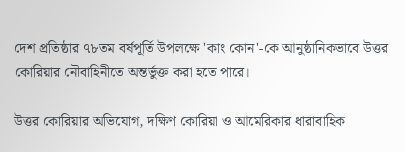দেশ প্রতিষ্ঠার ৭৮তম বর্ষপূর্তি উপলক্ষে 'কাং কোন'-কে আনুষ্ঠানিকভাবে উত্তর কোরিয়ার নৌবাহিনীতে অন্তর্ভুক্ত করা হতে পারে।

উত্তর কোরিয়ার অভিযোগ, দক্ষিণ কোরিয়া ও আমেরিকার ধারাবাহিক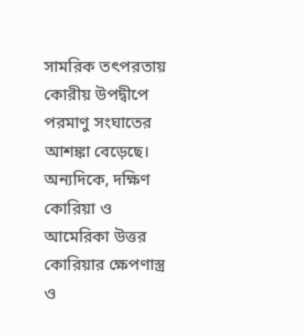সামরিক তৎপরতায় কোরীয় উপদ্বীপে পরমাণু সংঘাতের আশঙ্কা বেড়েছে। অন্যদিকে, দক্ষিণ কোরিয়া ও আমেরিকা উত্তর কোরিয়ার ক্ষেপণাস্ত্র ও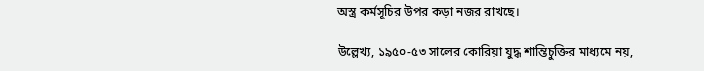অস্ত্র কর্মসূচির উপর কড়া নজর রাখছে।

উল্লেখ্য, ১৯৫০-৫৩ সালের কোরিয়া যুদ্ধ শান্তিচুক্তির মাধ্যমে নয়,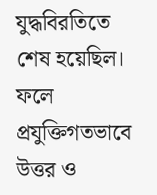যুদ্ধবিরতিতে শেষ হয়েছিল। ফলে প্রযুক্তিগতভাবে উত্তর ও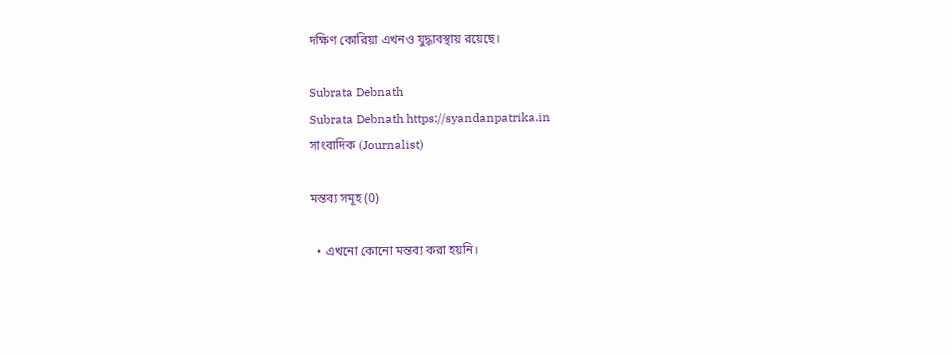দক্ষিণ কোরিয়া এখনও যুদ্ধাবস্থায় রয়েছে।

Subrata Debnath
Subrata Debnath https://syandanpatrika.in
সাংবাদিক (Journalist)

মন্তব্য সমূহ (0)

  • এখনো কোনো মন্তব্য করা হয়নি।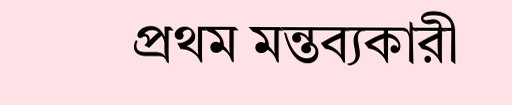প্রথম মন্তব্যকারী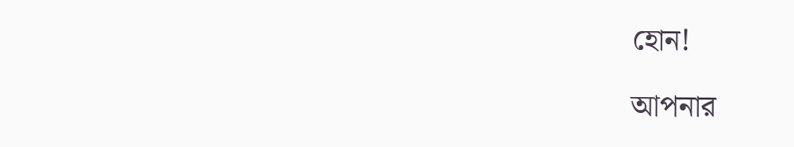হোন!

আপনার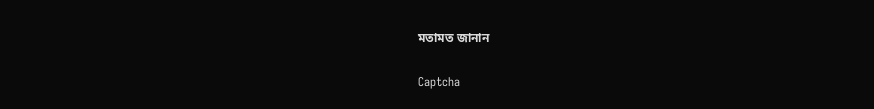মতামত জানান

Captcha